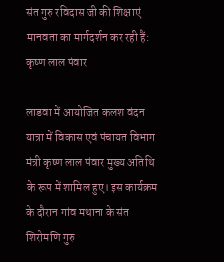संत गुरु रविदास जी की शिक्षाएं मानवता का मार्गदर्शन कर रही हैं: कृष्ण लाल पंवार

लाडवा में आयोजित कलश वंदन यात्रा में विकास एवं पंचायत विभाग मंत्री कृष्ण लाल पंवार मुख्य अतिथि के रूप में शामिल हुए। इस कार्यक्रम के दौरान गांव मथाना के संत शिरोमणि गुरु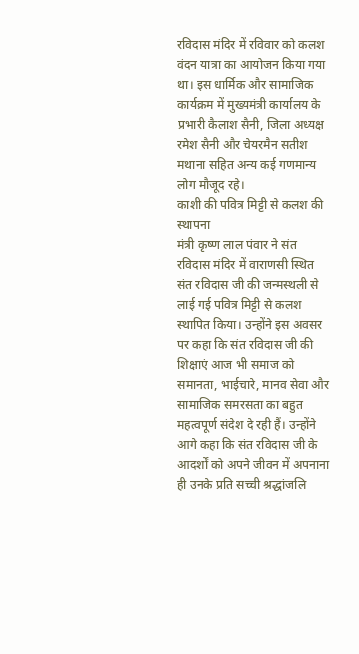रविदास मंदिर में रविवार को कलश वंदन यात्रा का आयोजन किया गया था। इस धार्मिक और सामाजिक कार्यक्रम में मुख्यमंत्री कार्यालय के प्रभारी कैलाश सैनी, जिला अध्यक्ष रमेश सैनी और चेयरमैन सतीश मथाना सहित अन्य कई गणमान्य लोग मौजूद रहे।
काशी की पवित्र मिट्टी से कलश की स्थापना
मंत्री कृष्ण लाल पंवार ने संत रविदास मंदिर में वाराणसी स्थित संत रविदास जी की जन्मस्थली से लाई गई पवित्र मिट्टी से कलश स्थापित किया। उन्होंने इस अवसर पर कहा कि संत रविदास जी की शिक्षाएं आज भी समाज को समानता, भाईचारे, मानव सेवा और सामाजिक समरसता का बहुत महत्वपूर्ण संदेश दे रही हैं। उन्होंने आगे कहा कि संत रविदास जी के आदर्शों को अपने जीवन में अपनाना ही उनके प्रति सच्ची श्रद्धांजलि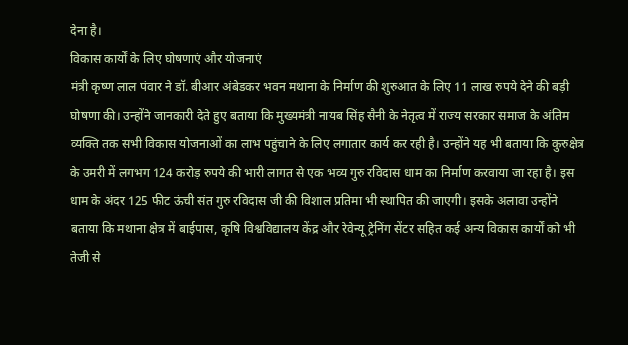देना है।
विकास कार्यों के लिए घोषणाएं और योजनाएं
मंत्री कृष्ण लाल पंवार ने डॉ. बीआर अंबेडकर भवन मथाना के निर्माण की शुरुआत के लिए 11 लाख रुपये देने की बड़ी घोषणा की। उन्होंने जानकारी देते हुए बताया कि मुख्यमंत्री नायब सिंह सैनी के नेतृत्व में राज्य सरकार समाज के अंतिम व्यक्ति तक सभी विकास योजनाओं का लाभ पहुंचाने के लिए लगातार कार्य कर रही है। उन्होंने यह भी बताया कि कुरुक्षेत्र के उमरी में लगभग 124 करोड़ रुपये की भारी लागत से एक भव्य गुरु रविदास धाम का निर्माण करवाया जा रहा है। इस धाम के अंदर 125 फीट ऊंची संत गुरु रविदास जी की विशाल प्रतिमा भी स्थापित की जाएगी। इसके अलावा उन्होंने बताया कि मथाना क्षेत्र में बाईपास, कृषि विश्वविद्यालय केंद्र और रेवेन्यू ट्रेनिंग सेंटर सहित कई अन्य विकास कार्यों को भी तेजी से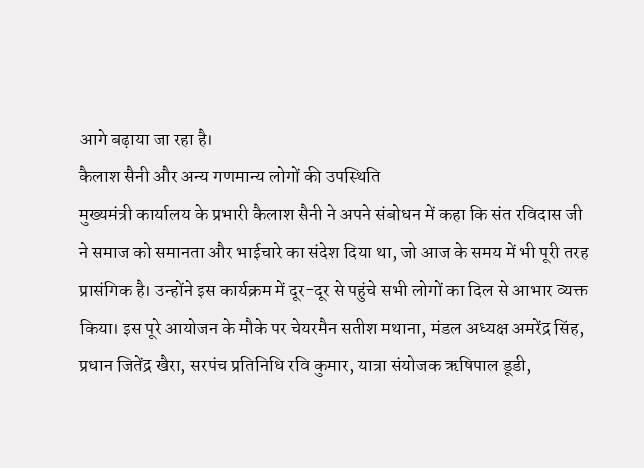आगे बढ़ाया जा रहा है।
कैलाश सैनी और अन्य गणमान्य लोगों की उपस्थिति
मुख्यमंत्री कार्यालय के प्रभारी कैलाश सैनी ने अपने संबोधन में कहा कि संत रविदास जी ने समाज को समानता और भाईचारे का संदेश दिया था, जो आज के समय में भी पूरी तरह प्रासंगिक है। उन्होंने इस कार्यक्रम में दूर-दूर से पहुंचे सभी लोगों का दिल से आभार व्यक्त किया। इस पूरे आयोजन के मौके पर चेयरमैन सतीश मथाना, मंडल अध्यक्ष अमरेंद्र सिंह, प्रधान जितेंद्र खैरा, सरपंच प्रतिनिधि रवि कुमार, यात्रा संयोजक ऋषिपाल डूडी,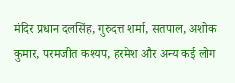मंदिर प्रधान दलसिंह, गुरुदत्त शर्मा, सतपाल, अशोक कुमार, परमजीत कश्यप, हरमेश और अन्य कई लोग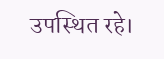उपस्थित रहे।